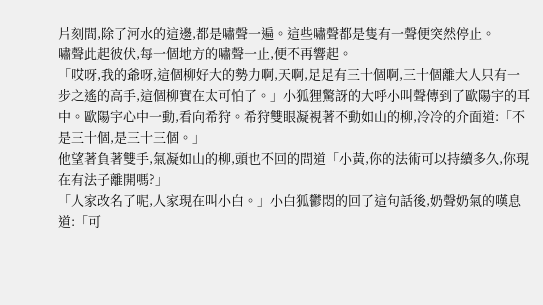片刻間,除了河水的這邊,都是嘯聲一遍。這些嘯聲都是隻有一聲便突然停止。
嘯聲此起彼伏,每一個地方的嘯聲一止,便不再響起。
「哎呀,我的爺呀,這個柳好大的勢力啊,天啊,足足有三十個啊,三十個離大人只有一步之遙的高手,這個柳實在太可怕了。」小狐狸驚訝的大呼小叫聲傳到了歐陽宇的耳中。歐陽宇心中一動,看向希狩。希狩雙眼凝視著不動如山的柳,冷冷的介面道:「不是三十個,是三十三個。」
他望著負著雙手,氣凝如山的柳,頭也不回的問道「小黃,你的法術可以持續多久,你現在有法子離開嗎?」
「人家改名了呢,人家現在叫小白。」小白狐鬱悶的回了這句話後,奶聲奶氣的嘆息道:「可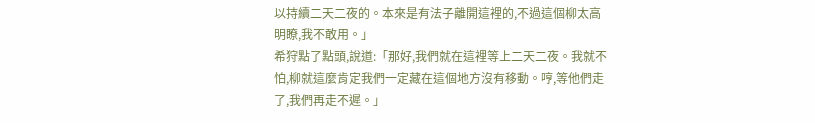以持續二天二夜的。本來是有法子離開這裡的,不過這個柳太高明瞭,我不敢用。」
希狩點了點頭,說道:「那好,我們就在這裡等上二天二夜。我就不怕,柳就這麼肯定我們一定藏在這個地方沒有移動。哼,等他們走了,我們再走不遲。」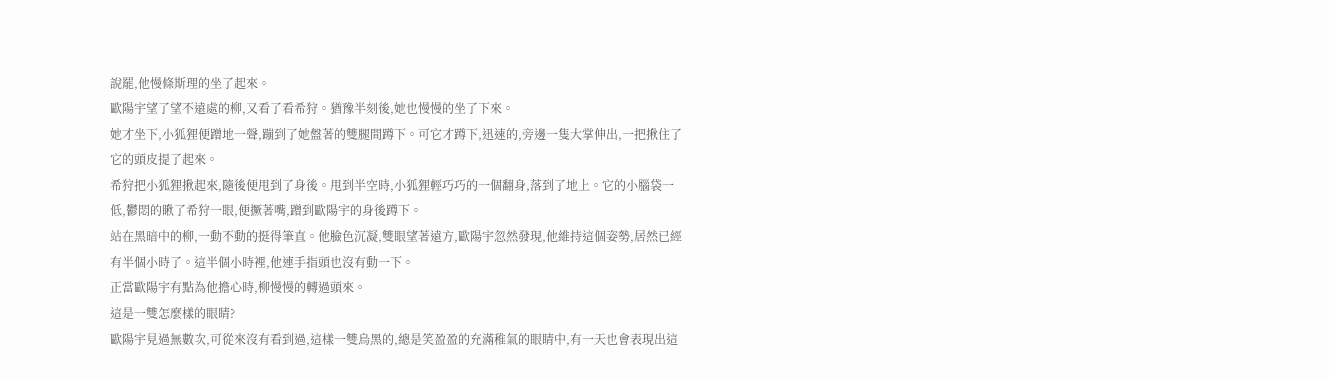說罷,他慢條斯理的坐了起來。
歐陽宇望了望不遠處的柳,又看了看希狩。猶豫半刻後,她也慢慢的坐了下來。
她才坐下,小狐狸便蹭地一聲,蹦到了她盤著的雙腿間蹲下。可它才蹲下,迅速的,旁邊一隻大掌伸出,一把揪住了它的頭皮提了起來。
希狩把小狐狸揪起來,隨後便甩到了身後。甩到半空時,小狐狸輕巧巧的一個翻身,落到了地上。它的小腦袋一低,鬱悶的瞅了希狩一眼,便撅著嘴,蹭到歐陽宇的身後蹲下。
站在黑暗中的柳,一動不動的挺得筆直。他臉色沉凝,雙眼望著遠方,歐陽宇忽然發現,他維持這個姿勢,居然已經有半個小時了。這半個小時裡,他連手指頭也沒有動一下。
正當歐陽宇有點為他擔心時,柳慢慢的轉過頭來。
這是一雙怎麼樣的眼睛?
歐陽宇見過無數次,可從來沒有看到過,這樣一雙烏黑的,總是笑盈盈的充滿稚氣的眼睛中,有一天也會表現出這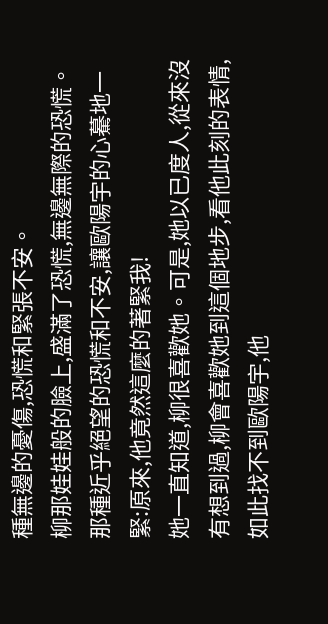種無邊的憂傷,恐慌和緊張不安。
柳那娃娃般的臉上,盛滿了恐慌,無邊無際的恐慌。那種近乎絕望的恐慌和不安,讓歐陽宇的心驀地一緊:原來,他竟然這麼的著緊我!
她一直知道,柳很喜歡她。可是,她以已度人,從來沒有想到過,柳會喜歡她到這個地步,看他此刻的表情,如此找不到歐陽宇,他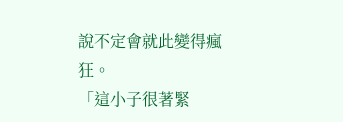說不定會就此變得瘋狂。
「這小子很著緊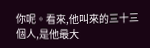你呢。看來,他叫來的三十三個人,是他最大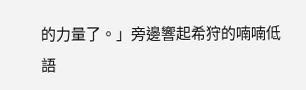的力量了。」旁邊響起希狩的喃喃低語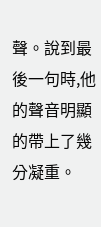聲。說到最後一句時,他的聲音明顯的帶上了幾分凝重。